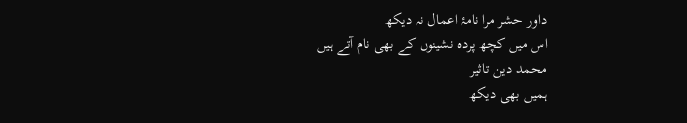داور حشر مرا نامۂ اعمال نہ دیکھ
اس میں کچھ پردہ نشینوں کے بھی نام آتے ہیں
محمد دین تاثیر
ہمیں بھی دیکھ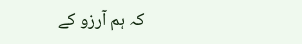کہ ہم آرزو کے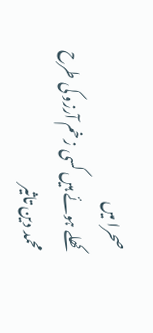صحرا میں
کھلے ہوئے ہیں کسی زخم آرزو کی طرح
محمد دین تاثیر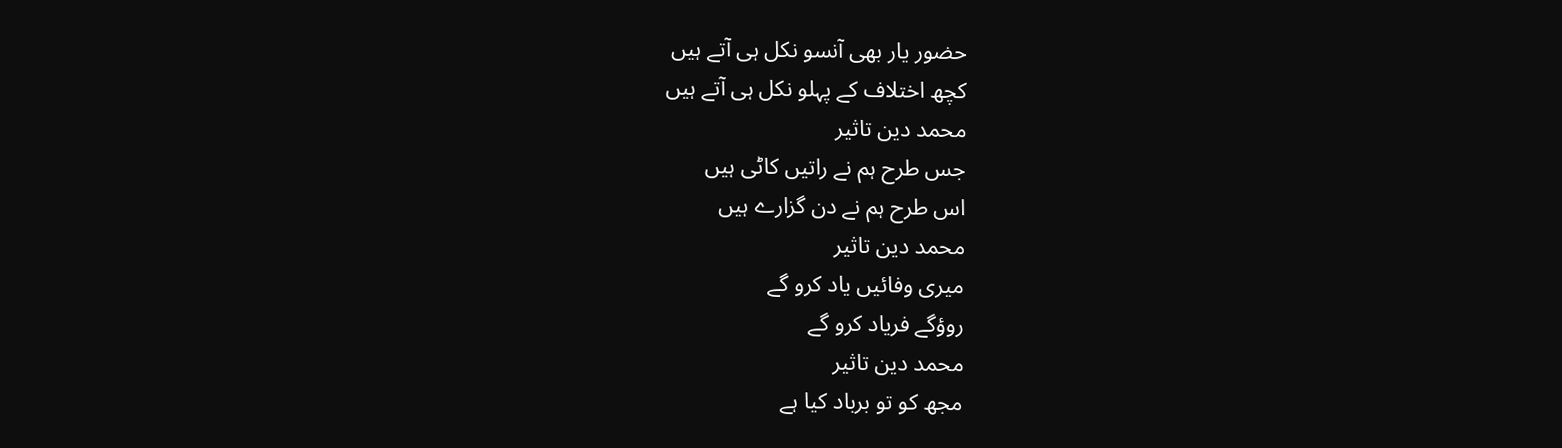حضور یار بھی آنسو نکل ہی آتے ہیں
کچھ اختلاف کے پہلو نکل ہی آتے ہیں
محمد دین تاثیر
جس طرح ہم نے راتیں کاٹی ہیں
اس طرح ہم نے دن گزارے ہیں
محمد دین تاثیر
میری وفائیں یاد کرو گے
روؤگے فریاد کرو گے
محمد دین تاثیر
مجھ کو تو برباد کیا ہے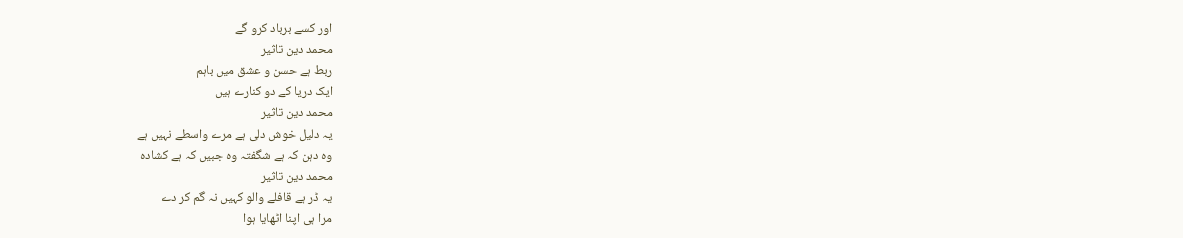اور کسے برباد کرو گے
محمد دین تاثیر
ربط ہے حسن و عشق میں باہم
ایک دریا کے دو کنارے ہیں
محمد دین تاثیر
یہ دلیل خوش دلی ہے مرے واسطے نہیں ہے
وہ دہن کہ ہے شگفتہ وہ جبیں کہ ہے کشادہ
محمد دین تاثیر
یہ ڈر ہے قافلے والو کہیں نہ گم کر دے
مرا ہی اپنا اٹھایا ہوا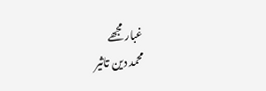غبار مجھے
محمد دین تاثیر